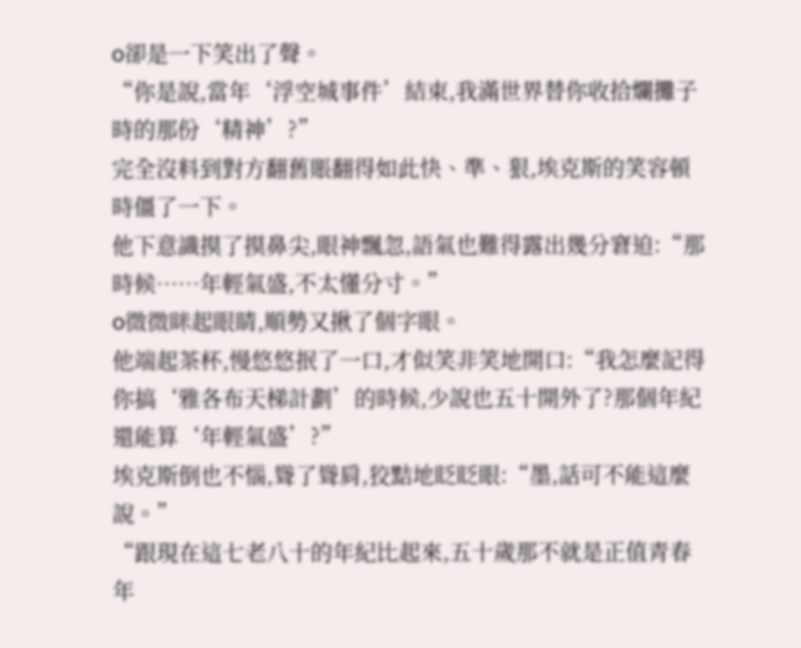o卻是一下笑出了聲。
“你是說,當年‘浮空城事件’結束,我滿世界替你收拾爛攤子時的那份‘精神’?”
完全沒料到對方翻舊賬翻得如此快、準、狠,埃克斯的笑容頓時僵了一下。
他下意識摸了摸鼻尖,眼神飄忽,語氣也難得露出幾分窘迫:“那時候……年輕氣盛,不太懂分寸。”
o微微眯起眼睛,順勢又揪了個字眼。
他端起茶杯,慢悠悠抿了一口,才似笑非笑地開口:“我怎麼記得你搞‘雅各布天梯計劃’的時候,少說也五十開外了?那個年紀還能算‘年輕氣盛’?”
埃克斯倒也不惱,聳了聳肩,狡黠地眨眨眼:“墨,話可不能這麼說。”
“跟現在這七老八十的年紀比起來,五十歲那不就是正值青春年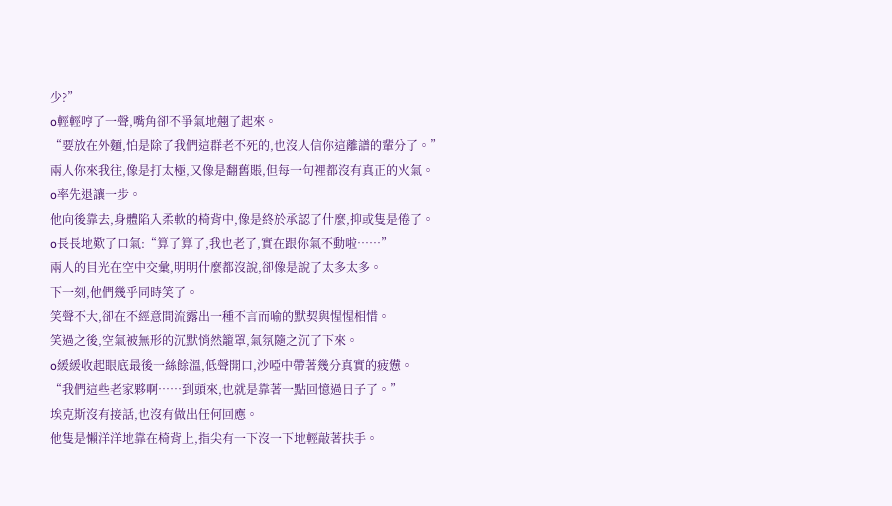少?”
o輕輕哼了一聲,嘴角卻不爭氣地翹了起來。
“要放在外麵,怕是除了我們這群老不死的,也沒人信你這離譜的輩分了。”
兩人你來我往,像是打太極,又像是翻舊賬,但每一句裡都沒有真正的火氣。
o率先退讓一步。
他向後靠去,身體陷入柔軟的椅背中,像是終於承認了什麼,抑或隻是倦了。
o長長地歎了口氣:“算了算了,我也老了,實在跟你氣不動啦……”
兩人的目光在空中交彙,明明什麼都沒說,卻像是說了太多太多。
下一刻,他們幾乎同時笑了。
笑聲不大,卻在不經意間流露出一種不言而喻的默契與惺惺相惜。
笑過之後,空氣被無形的沉默悄然籠罩,氣氛隨之沉了下來。
o緩緩收起眼底最後一絲餘溫,低聲開口,沙啞中帶著幾分真實的疲憊。
“我們這些老家夥啊……到頭來,也就是靠著一點回憶過日子了。”
埃克斯沒有接話,也沒有做出任何回應。
他隻是懶洋洋地靠在椅背上,指尖有一下沒一下地輕敲著扶手。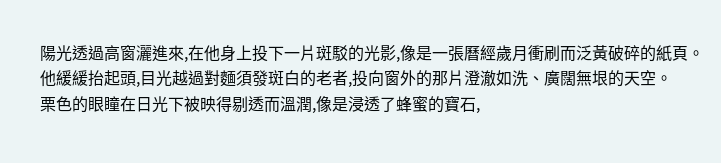陽光透過高窗灑進來,在他身上投下一片斑駁的光影,像是一張曆經歲月衝刷而泛黃破碎的紙頁。
他緩緩抬起頭,目光越過對麵須發斑白的老者,投向窗外的那片澄澈如洗、廣闊無垠的天空。
栗色的眼瞳在日光下被映得剔透而溫潤,像是浸透了蜂蜜的寶石,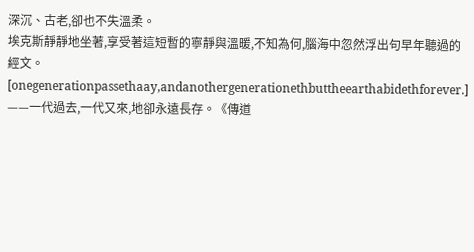深沉、古老,卻也不失溫柔。
埃克斯靜靜地坐著,享受著這短暫的寧靜與溫暖,不知為何,腦海中忽然浮出句早年聽過的經文。
[onegenerationpassethaay,andanothergenerationethbuttheearthabidethforever.]
——一代過去,一代又來,地卻永遠長存。《傳道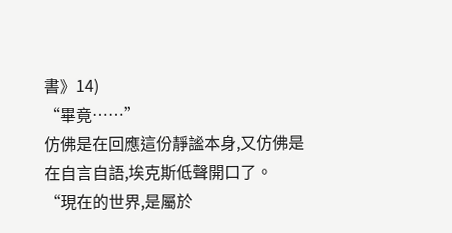書》14)
“畢竟……”
仿佛是在回應這份靜謐本身,又仿佛是在自言自語,埃克斯低聲開口了。
“現在的世界,是屬於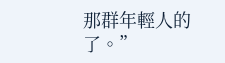那群年輕人的了。”